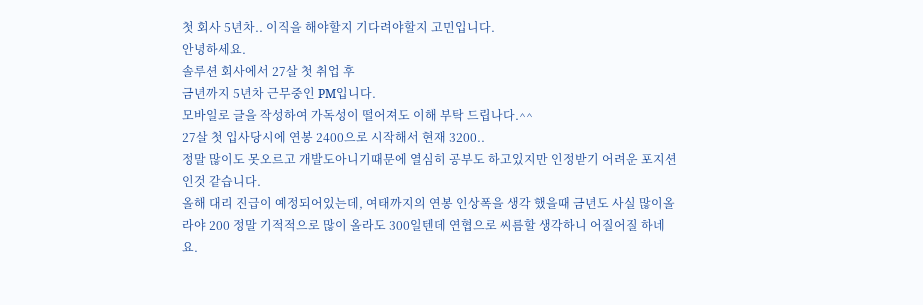첫 회사 5년차.. 이직을 해야할지 기다려야할지 고민입니다.
안녕하세요.
솔루션 회사에서 27살 첫 취업 후
금년까지 5년차 근무중인 PM입니다.
모바일로 글을 작성하여 가독성이 떨어져도 이해 부탁 드립나다.^^
27살 첫 입사당시에 연봉 2400으로 시작해서 현재 3200..
정말 많이도 못오르고 개발도아니기때문에 열심히 공부도 하고있지만 인정받기 어려운 포지션인것 같습니다.
올해 대리 진급이 예정되어있는데, 여태까지의 연봉 인상폭을 생각 했을때 금년도 사실 많이올라야 200 정말 기적적으로 많이 올라도 300일텐데 연협으로 씨름할 생각하니 어질어질 하네요.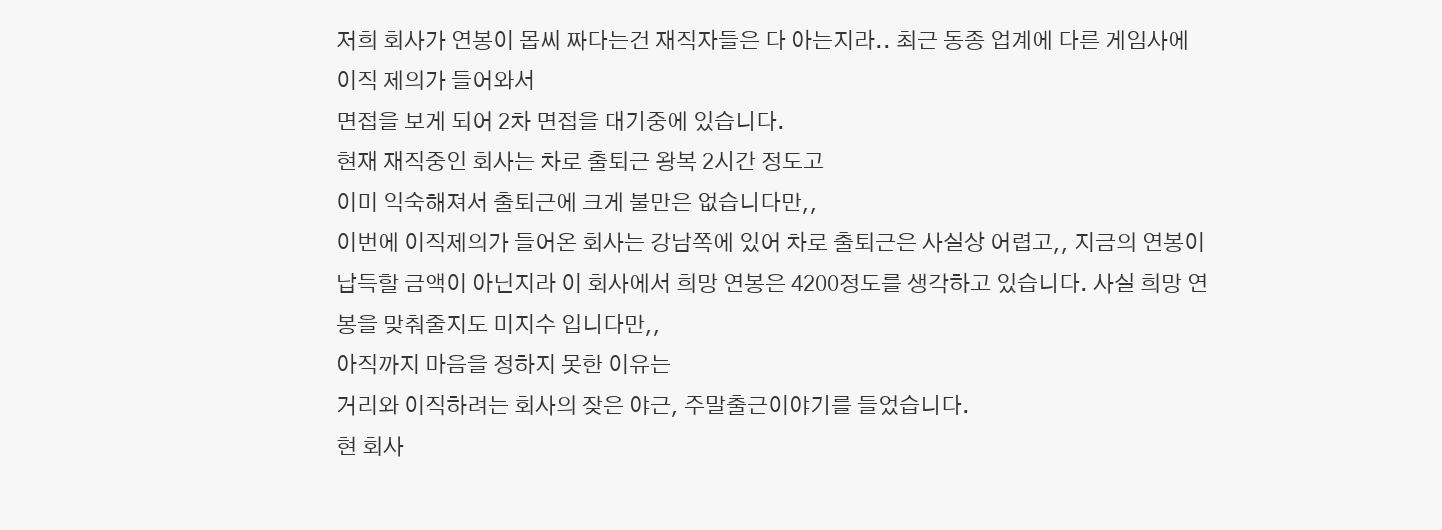저희 회사가 연봉이 몹씨 짜다는건 재직자들은 다 아는지라.. 최근 동종 업계에 다른 게임사에 이직 제의가 들어와서
면접을 보게 되어 2차 면접을 대기중에 있습니다.
현재 재직중인 회사는 차로 출퇴근 왕복 2시간 정도고
이미 익숙해져서 출퇴근에 크게 불만은 없습니다만,,
이번에 이직제의가 들어온 회사는 강남쪽에 있어 차로 출퇴근은 사실상 어렵고,, 지금의 연봉이 납득할 금액이 아닌지라 이 회사에서 희망 연봉은 4200정도를 생각하고 있습니다. 사실 희망 연봉을 맞춰줄지도 미지수 입니다만,,
아직까지 마음을 정하지 못한 이유는
거리와 이직하려는 회사의 잦은 야근, 주말출근이야기를 들었습니다.
현 회사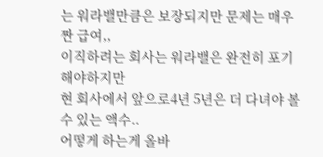는 워라밸만큼은 보장되지만 문제는 매우 짠 급여,,
이직하려는 회사는 워라밸은 완전히 포기해야하지만
현 회사에서 앞으로4년 5년은 더 다녀야 볼수 있는 액수..
어떻게 하는게 올바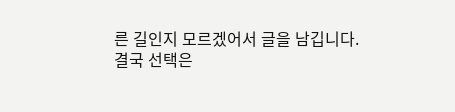른 길인지 모르겠어서 글을 남깁니다.
결국 선택은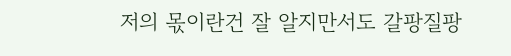저의 몫이란건 잘 알지만서도 갈팡질팡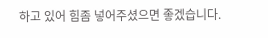하고 있어 힘좀 넣어주셨으면 좋겠습니다.